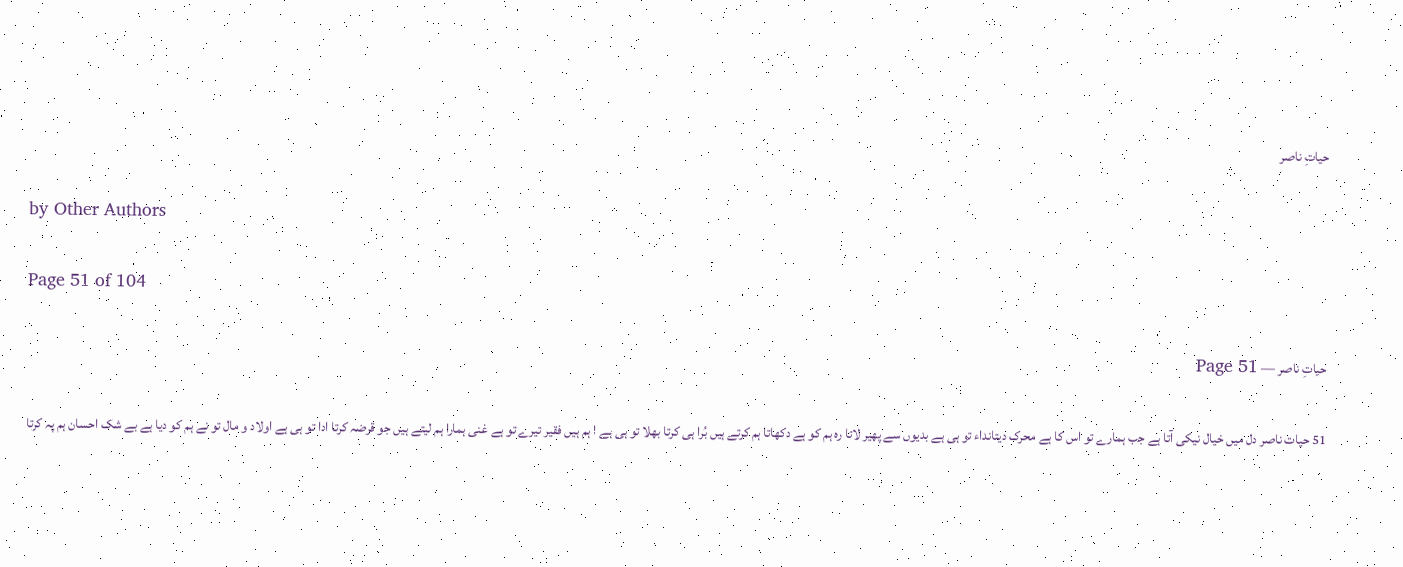حیاتِ ناصر

by Other Authors

Page 51 of 104

حیاتِ ناصر — Page 51

51 حیات ناصر دل میں خیال نیکی آتا ہے جب ہمارے تو اس کا ہے محرک دیتانداء تو ہی ہے بدیوں سے پھیر لاتا رہ ہم کو ہے دکھاتا ہم کرتے ہیں بُرا ہی کرتا بھلا تو ہی ہے ا ہم ہیں فقیر تیرے تو ہے غنی ہمارا ہم لیتے ہیں جو قرضہ کرتا ادا تو ہی ہے اولاد و مال تو نے ہم کو دیا ہے بے شک احسان ہم پہ کرتا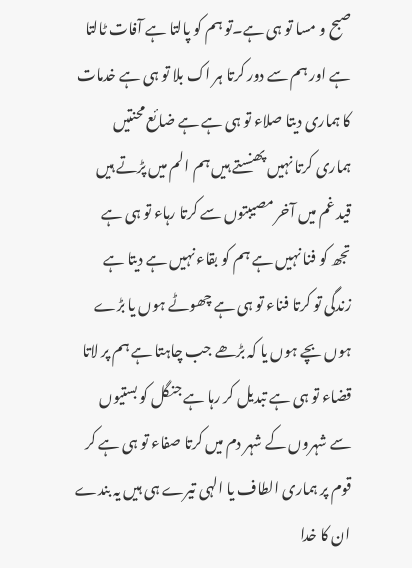صبح و مسا تو ہی ہے۔تو ہم کو پالتا ہے آفات ٹالتا ہے اور ہم سے دور کرتا ہر اک بلا تو ہی ہے خدمات کا ہماری دیتا صلاء تو ہی ہے ہے ضائع محنتیں ہماری کرتا نہیں پھنستے ہیں ہم الم میں پڑتے ہیں قید غم میں آخر مصیبتوں سے کرتا رہاء تو ہی ہے تجھ کو فنا نہیں ہے ہم کو بقاء نہیں ہے دیتا ہے زندگی تو کرتا فناء تو ہی ہے چھوٹے ہوں یا بڑے ہوں بچے ہوں یا کہ بڑھے جب چاہتا ہے ہم پر لاتا قضاء تو ہی ہے تبدیل کر رہا ہے جنگل کو بستیوں سے شہروں کے شہر دم میں کرتا صفاء تو ہی ہے کر قوم پر ہماری الطاف یا الہی تیرے ہی ہیں یہ بندے ان کا خدا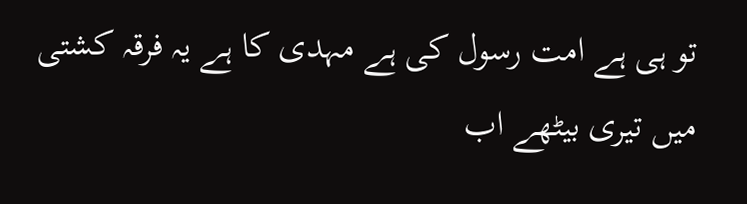تو ہی ہے امت رسول کی ہے مہدی کا ہے یہ فرقہ کشتی میں تیری بیٹھے اب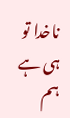ناخدا تو ہی ہے ہم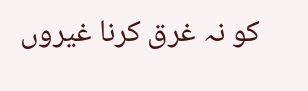کو نہ غرق کرنا غیروں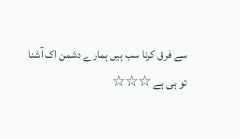سے فرق کرنا سب ہیں ہمارے دشمن اک آشنا تو ہی ہے ☆☆☆